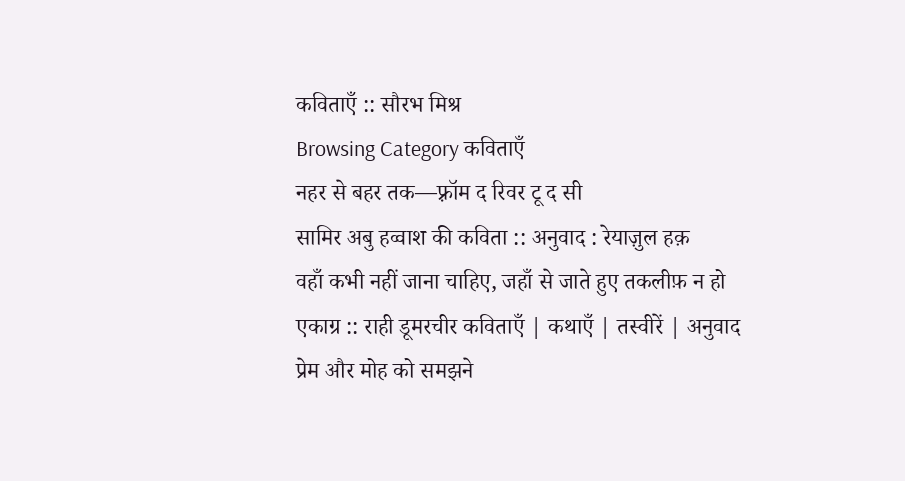कविताएँ :: सौरभ मिश्र
Browsing Category कविताएँ
नहर से बहर तक—फ़्रॉम द रिवर टू द सी
सामिर अबु हव्वाश की कविता :: अनुवाद : रेयाज़ुल हक़
वहाँ कभी नहीं जाना चाहिए, जहाँ से जाते हुए तकलीफ़ न हो
एकाग्र :: राही डूमरचीर कविताएँ | कथाएँ | तस्वीरें | अनुवाद
प्रेम और मोह को समझने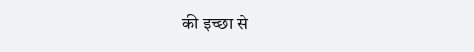की इच्छा से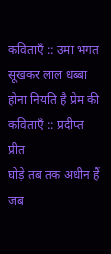कविताएँ :: उमा भगत
सूखकर लाल धब्बा होना नियति है प्रेम की
कविताएँ :: प्रदीप्त प्रीत
घोड़े तब तक अधीन हैं जब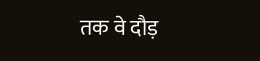तक वे दौड़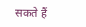सकते हैं